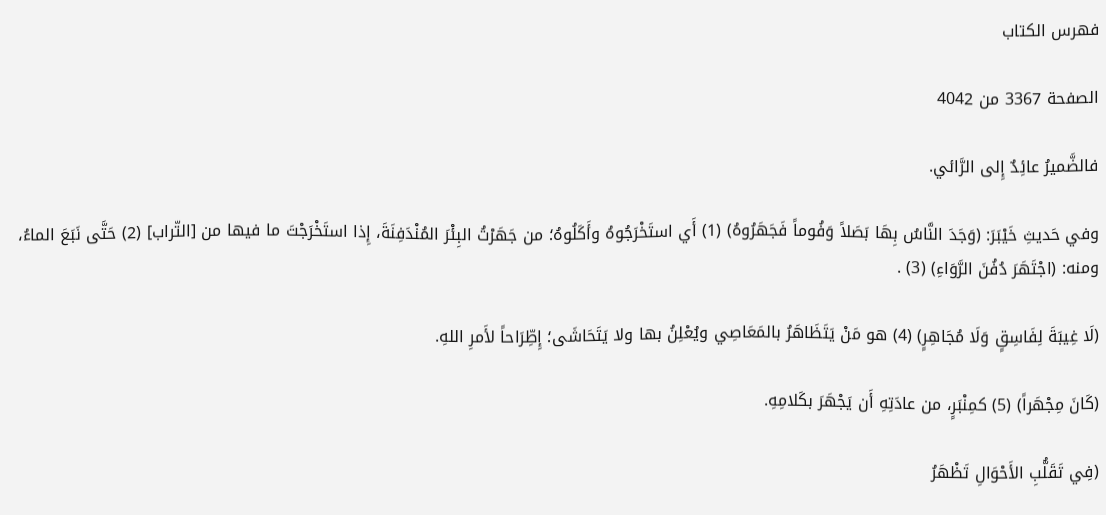فهرس الكتاب

الصفحة 3367 من 4042

فالضَّميرُ عائِدٌ إِلى الرَّائي.

وفي حَديثِ خَيْبَرَ: (وَجَدَ النَّاسُ بِهَا بَصَلاً وَفُوماً فَجَهَرُوهُ) (1) أَي استَخْرَجُوهُ وأَكَلُوهُ؛ من جَهَرْتُ البِئْرَ المُنْدَفِنَةَ، إِذا استَخْرَجْتَ ما فيها من [التّراب] (2) حَتَّى نَبَعَ الماءُ، ومنه: (اجْتَهَرَ دُفُنَ الرَّوَاءِ) (3) .

(لَا غِيبَةَ لِفَاسِقٍ وَلَا مُجَاهِرٍ) (4) هو مَنْ يَتَظَاهَرُ بالمَعَاصِي ويُعْلِنُ بها ولا يَتَحَاشَى؛ إِطِّرَاحاً لأَمرِ اللهِ.

(كَانَ مِجْهَراً) (5) كمِنْبَرٍ، من عادَتِهِ أَن يَجْهَرَ بكَلامِهِ.

(فِي تَقَلُّبِ الأَحْوَالِ تَظْهَرُ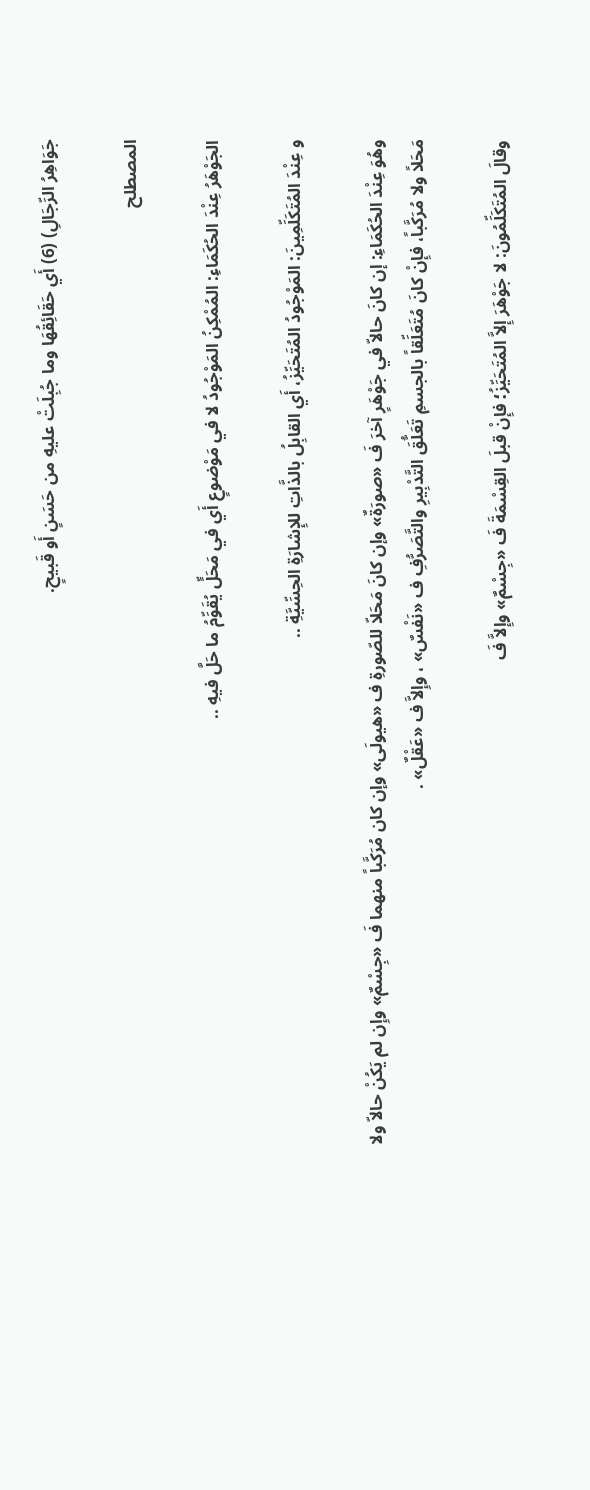جَوَاهِرُ الرِّجَالِ) (6) أَي حَقَائِقُهَا وما جُبِلَتْ عليهِ من حَسَنٍ أَو قَبيحٍ.

المصطلح

الجَوْهَرُ عِنْدَ الحُكَمَاءِ: المُمْكِنُ المَوْجُودُ لا في مَوْضوعٍ أَي في مَحَلٍّ يُقَوِّمُ ما حَلَّ فيهِ ..

و عِنْدَ المُتَكَلِّمِينَ: المَوْجُودُ المُتَحَيِّزُ، أَي القابِلُ بالذَّاتِ للإِشارَةِ الحِسِّيَّةِ ..

وهُوَ عِنْدَ الحُكَمَاءِ: إن كانَ حالاّ في جَوْهَرٍ آخرَ فَ «صورَةٌ» وإن كانَ مَحَلاّ للصّورةِ ف «هيولَى» وإن كان مُرَكَّباً منهما فَ «جِسْمٌ» وإِن لم يَكُنْ حالاّ ولا مَحَلاً ولا مُرَكَّباً، فإِنْ كانَ مُتَعَلِّقاً بالجسمِ تَعَلُّقَ التَّدْبِيرِ والتَّصَرُّفِ ف «نَفْسٌ» ، وإِلاَّ ف «عَقْلٌ» .

وقالَ المُتَكَلِّمُونَ: لا جَوْهَرَ إِلاَّ المُتَحَيِّزُ؛ فإِنْ قبلَ القِسْمَةَ فَ «جِسْمٌ» وإِلاَّ فَ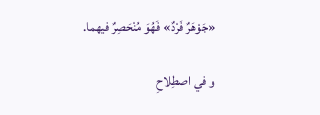«جَوْهَرٌ فَرْدٌ» فَهُوَ مُنْحَصِرٌ فيهما.

و في اصطِلاحِ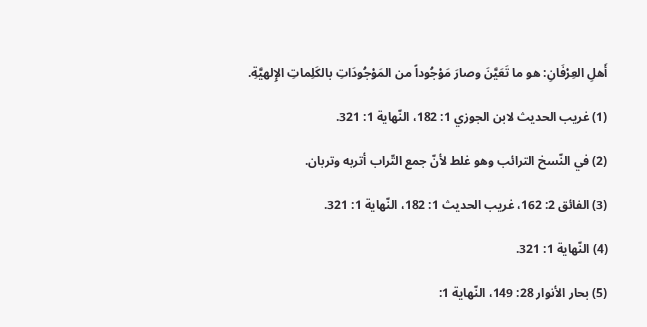أَهلِ العِرْفَانِ: هو ما تَعَيَّنَ وصارَ مَوْجُوداً من المَوْجُودَاتِ بالكَلِماتِ الإِلهيَّةِ.

(1) غريب الحديث لابن الجوزي 1: 182، النّهاية 1: 321.

(2) في النّسخ الترائب وهو غلط لأنّ جمع التّراب أتربه وتربان.

(3) الفائق 2: 162، غريب الحديث 1: 182، النّهاية 1: 321.

(4) النّهاية 1: 321.

(5) بحار الأنوار 28: 149، النّهاية 1: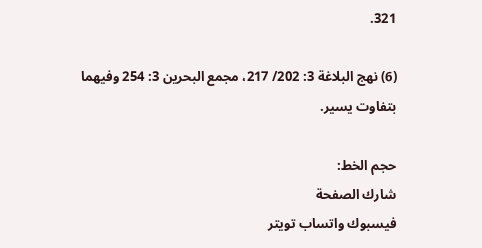321.

(6) نهج البلاغة 3: 202/ 217، مجمع البحرين 3: 254 وفيهما بتفاوت يسير.

حجم الخط:
شارك الصفحة
فيسبوك واتساب تويتر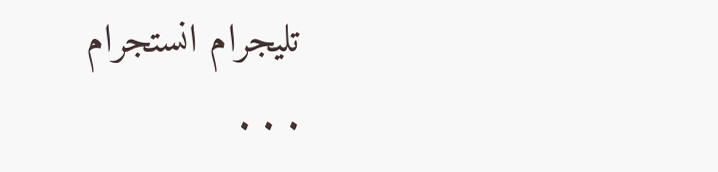تليجرام انستجرام
. . .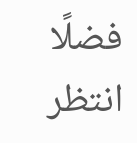فضلًا انتظر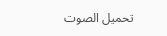تحميل الصوت